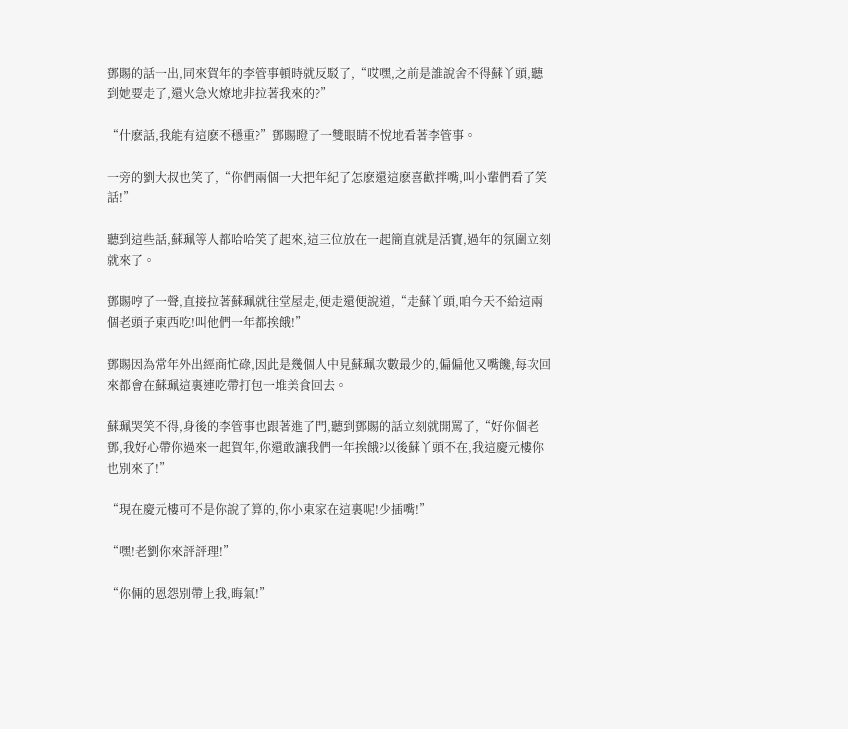鄧賜的話一出,同來賀年的李管事頓時就反駁了,“哎嘿,之前是誰說舍不得蘇丫頭,聽到她要走了,還火急火燎地非拉著我來的?”

“什麽話,我能有這麽不穩重?”鄧賜瞪了一雙眼睛不悅地看著李管事。

一旁的劉大叔也笑了,“你們兩個一大把年紀了怎麽還這麽喜歡拌嘴,叫小輩們看了笑話!”

聽到這些話,蘇珮等人都哈哈笑了起來,這三位放在一起簡直就是活寶,過年的氛圍立刻就來了。

鄧賜哼了一聲,直接拉著蘇珮就往堂屋走,便走還便說道,“走蘇丫頭,咱今天不給這兩個老頭子東西吃!叫他們一年都挨餓!”

鄧賜因為常年外出經商忙碌,因此是幾個人中見蘇珮次數最少的,偏偏他又嘴饞,每次回來都會在蘇珮這裏連吃帶打包一堆美食回去。

蘇珮哭笑不得,身後的李管事也跟著進了門,聽到鄧賜的話立刻就開罵了,“好你個老鄧,我好心帶你過來一起賀年,你還敢讓我們一年挨餓?以後蘇丫頭不在,我這慶元樓你也別來了!”

“現在慶元樓可不是你說了算的,你小東家在這裏呢!少插嘴!”

“嘿!老劉你來評評理!”

“你倆的恩怨別帶上我,晦氣!”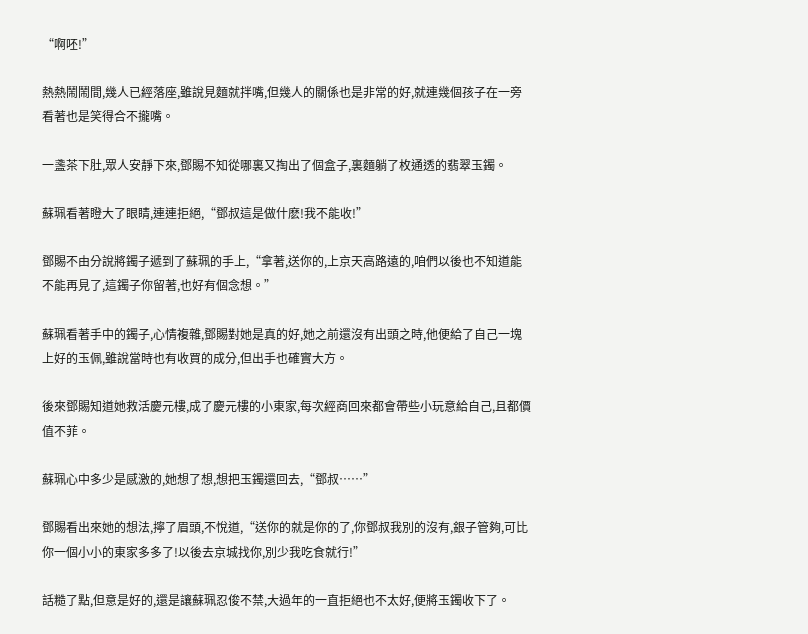“啊呸!”

熱熱鬧鬧間,幾人已經落座,雖說見麵就拌嘴,但幾人的關係也是非常的好,就連幾個孩子在一旁看著也是笑得合不攏嘴。

一盞茶下肚,眾人安靜下來,鄧賜不知從哪裏又掏出了個盒子,裏麵躺了枚通透的翡翠玉鐲。

蘇珮看著瞪大了眼睛,連連拒絕,“鄧叔這是做什麽!我不能收!”

鄧賜不由分說將鐲子遞到了蘇珮的手上,“拿著,送你的,上京天高路遠的,咱們以後也不知道能不能再見了,這鐲子你留著,也好有個念想。”

蘇珮看著手中的鐲子,心情複雜,鄧賜對她是真的好,她之前還沒有出頭之時,他便給了自己一塊上好的玉佩,雖說當時也有收買的成分,但出手也確實大方。

後來鄧賜知道她救活慶元樓,成了慶元樓的小東家,每次經商回來都會帶些小玩意給自己,且都價值不菲。

蘇珮心中多少是感激的,她想了想,想把玉鐲還回去,“鄧叔……”

鄧賜看出來她的想法,擰了眉頭,不悅道,“送你的就是你的了,你鄧叔我別的沒有,銀子管夠,可比你一個小小的東家多多了!以後去京城找你,別少我吃食就行!”

話糙了點,但意是好的,還是讓蘇珮忍俊不禁,大過年的一直拒絕也不太好,便將玉鐲收下了。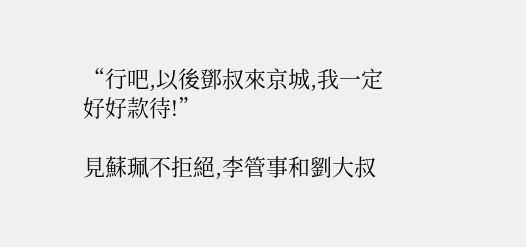“行吧,以後鄧叔來京城,我一定好好款待!”

見蘇珮不拒絕,李管事和劉大叔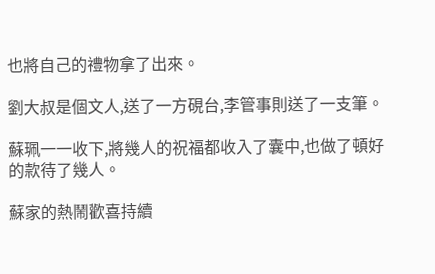也將自己的禮物拿了出來。

劉大叔是個文人,送了一方硯台,李管事則送了一支筆。

蘇珮一一收下,將幾人的祝福都收入了囊中,也做了頓好的款待了幾人。

蘇家的熱鬧歡喜持續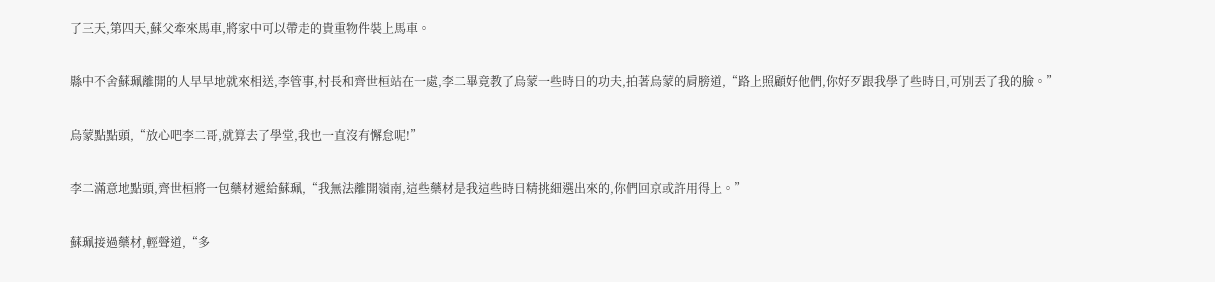了三天,第四天,蘇父牽來馬車,將家中可以帶走的貴重物件裝上馬車。

縣中不舍蘇珮離開的人早早地就來相送,李管事,村長和齊世桓站在一處,李二畢竟教了烏蒙一些時日的功夫,拍著烏蒙的肩膀道,“路上照顧好他們,你好歹跟我學了些時日,可別丟了我的臉。”

烏蒙點點頭,“放心吧李二哥,就算去了學堂,我也一直沒有懈怠呢!”

李二滿意地點頭,齊世桓將一包藥材遞給蘇珮,“我無法離開嶺南,這些藥材是我這些時日精挑細選出來的,你們回京或許用得上。”

蘇珮接過藥材,輕聲道,“多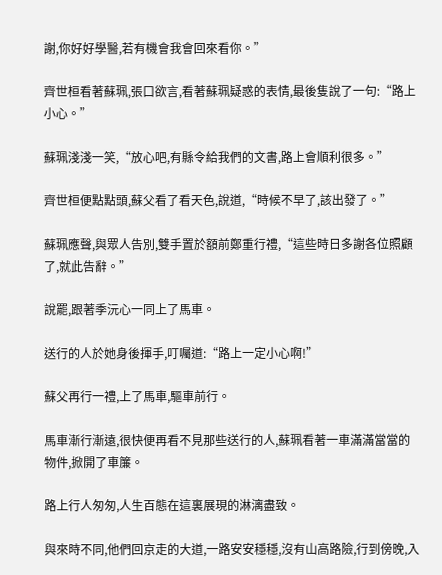謝,你好好學醫,若有機會我會回來看你。”

齊世桓看著蘇珮,張口欲言,看著蘇珮疑惑的表情,最後隻說了一句:“路上小心。”

蘇珮淺淺一笑,“放心吧,有縣令給我們的文書,路上會順利很多。”

齊世桓便點點頭,蘇父看了看天色,說道,“時候不早了,該出發了。”

蘇珮應聲,與眾人告別,雙手置於額前鄭重行禮,“這些時日多謝各位照顧了,就此告辭。”

說罷,跟著季沅心一同上了馬車。

送行的人於她身後揮手,叮囑道:“路上一定小心啊!”

蘇父再行一禮,上了馬車,驅車前行。

馬車漸行漸遠,很快便再看不見那些送行的人,蘇珮看著一車滿滿當當的物件,掀開了車簾。

路上行人匆匆,人生百態在這裏展現的淋漓盡致。

與來時不同,他們回京走的大道,一路安安穩穩,沒有山高路險,行到傍晚,入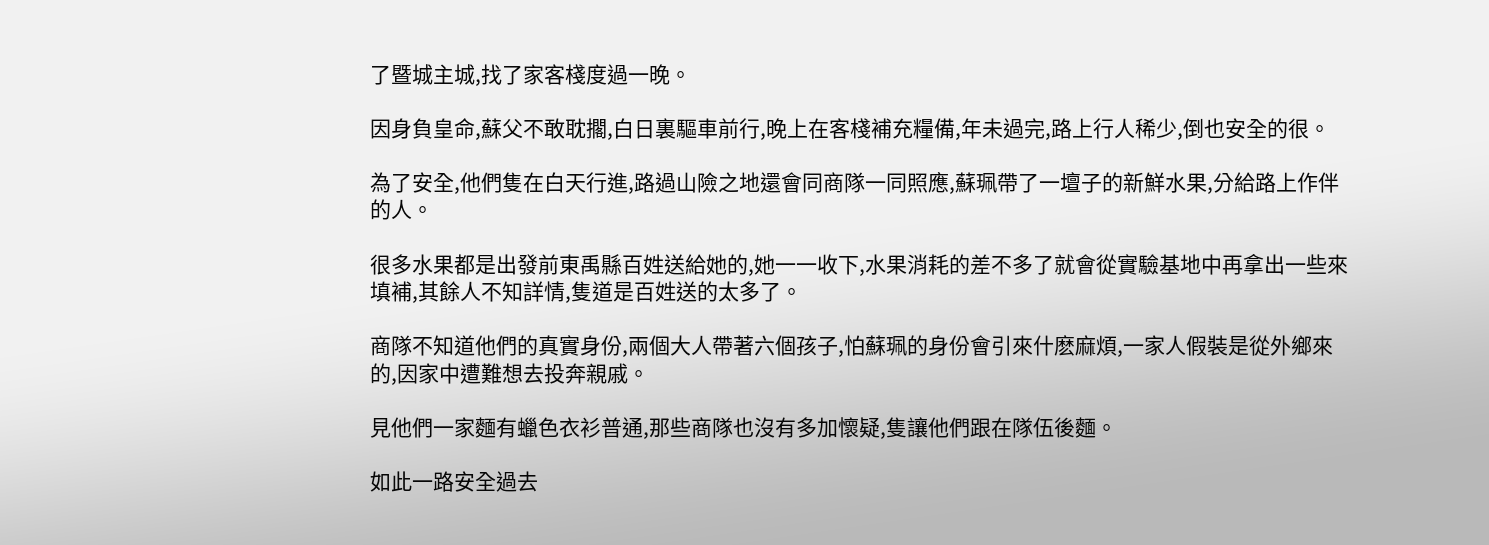了暨城主城,找了家客棧度過一晚。

因身負皇命,蘇父不敢耽擱,白日裏驅車前行,晚上在客棧補充糧備,年未過完,路上行人稀少,倒也安全的很。

為了安全,他們隻在白天行進,路過山險之地還會同商隊一同照應,蘇珮帶了一壇子的新鮮水果,分給路上作伴的人。

很多水果都是出發前東禹縣百姓送給她的,她一一收下,水果消耗的差不多了就會從實驗基地中再拿出一些來填補,其餘人不知詳情,隻道是百姓送的太多了。

商隊不知道他們的真實身份,兩個大人帶著六個孩子,怕蘇珮的身份會引來什麽麻煩,一家人假裝是從外鄉來的,因家中遭難想去投奔親戚。

見他們一家麵有蠟色衣衫普通,那些商隊也沒有多加懷疑,隻讓他們跟在隊伍後麵。

如此一路安全過去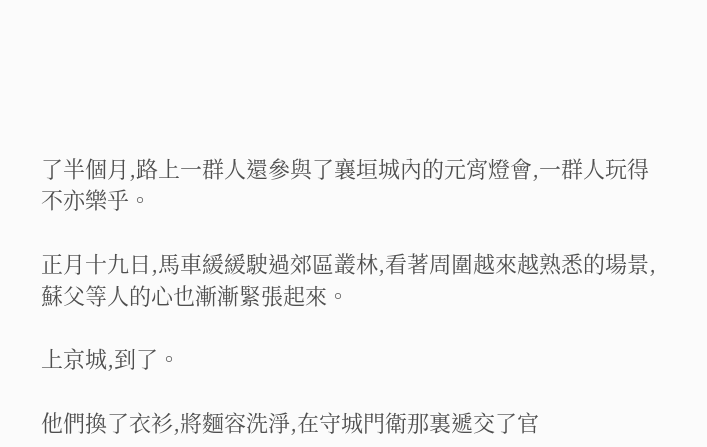了半個月,路上一群人還參與了襄垣城內的元宵燈會,一群人玩得不亦樂乎。

正月十九日,馬車緩緩駛過郊區叢林,看著周圍越來越熟悉的場景,蘇父等人的心也漸漸緊張起來。

上京城,到了。

他們換了衣衫,將麵容洗淨,在守城門衛那裏遞交了官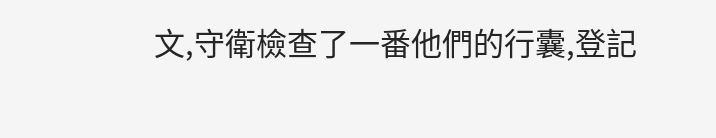文,守衛檢查了一番他們的行囊,登記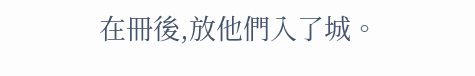在冊後,放他們入了城。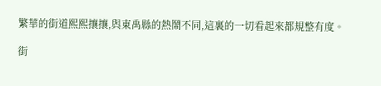繁華的街道熙熙攘攘,與東禹縣的熱鬧不同,這裏的一切看起來都規整有度。

街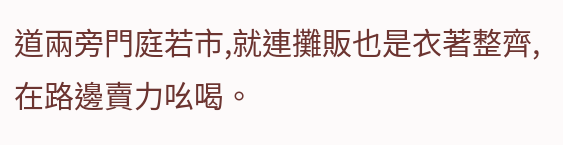道兩旁門庭若市,就連攤販也是衣著整齊,在路邊賣力吆喝。